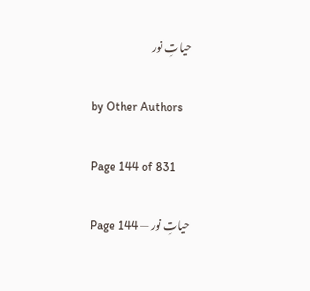حیاتِ نور

by Other Authors

Page 144 of 831

حیاتِ نور — Page 144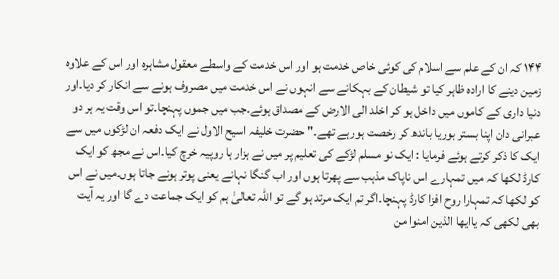۱۴۴ کہ ان کے علم سے اسلام کی کوئی خاص خدمت ہو اور اس خدمت کے واسطے معقول مشاہرہ اور اس کے علاوہ زمین دینے کا ارادہ ظاہر کیا تو شیطان کے بہکانے سے انہوں نے اس خدمت میں مصروف ہونے سے انکار کر دیا۔اور دنیا داری کے کاموں میں داخل ہو کر اخلد الی الارض کے مصداق ہوئے۔جب میں جموں پہنچا۔تو اس وقت یہ ہر دو عبرانی دان اپنا بستر بوریا باندھ کر رخصت ہورہے تھے۔" حضرت خلیفہ اسیح الاول نے ایک دفعہ ان لڑکوں میں سے ایک کا ذکر کرتے ہوئے فرمایا : ایک نو مسلم لڑکے کی تعلیم پر میں نے ہزار ہا روپیہ خرچ کیا۔اس نے مجھ کو ایک کارڈ لکھا کہ میں تمہارے اس ناپاک مذہب سے پھرتا ہوں اور اب گنگا نہانے یعنی پوتر ہونے جاتا ہوں۔میں نے اس کو لکھا کہ تمہارا روح افزا کارڈ پہنچا۔اگر تم ایک مرتد ہو گے تو اللہ تعالیٰ ہم کو ایک جماعت دے گا اور یہ آیت بھی لکھی کہ ياايها الذين امنوا من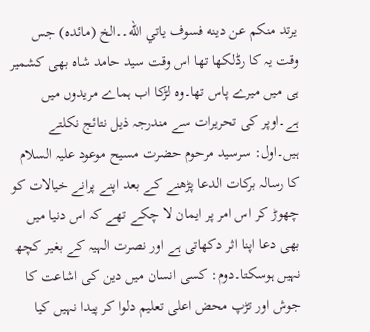يرتد منكم عن دينه فسوف ياتي الله۔۔الخ (مائدہ) جس وقت یہ کا رڈلکھا تھا اس وقت سید حامد شاہ بھی کشمیر ہی میں میرے پاس تھا۔وہ لڑکا اب ہماے مریدوں میں ہے۔اوپر کی تحریرات سے مندرجہ ذیل نتائج نکلتے ہیں۔اول: سرسید مرحوم حضرت مسیح موعود علیہ السلام کا رسالہ برکات الدعا پڑھنے کے بعد اپنے پرانے خیالات کو چھوڑ کر اس امر پر ایمان لا چکے تھے کہ اس دنیا میں بھی دعا اپنا اثر دکھاتی ہے اور نصرت الہیہ کے بغیر کچھ نہیں ہوسکتا۔دوم: کسی انسان میں دین کی اشاعت کا جوش اور تڑپ محض اعلی تعلیم دلوا کر پیدا نہیں کیا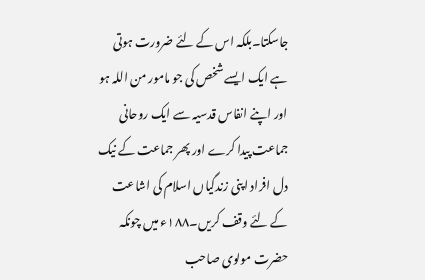جاسکتا۔بلکہ اس کے لئے ضرورت ہوتی ہے ایک ایسے شخص کی جو مامور من اللہ ہو اور اپنے انفاس قدسیہ سے ایک روحانی جماعت پیدا کرے اور پھر جماعت کے نیک دل افراد اپنی زندگیاں اسلام کی اشاعت کے لئے وقف کریں۔۱۸۸ء میں چونکہ حضرت مولوی صاحب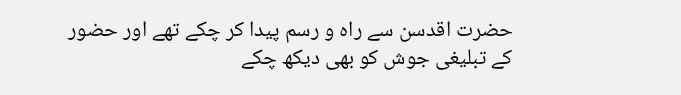حضرت اقدسن سے راہ و رسم پیدا کر چکے تھے اور حضور کے تبلیغی جوش کو بھی دیکھ چکے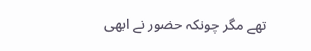تھے مگر چونکہ حضور نے ابھی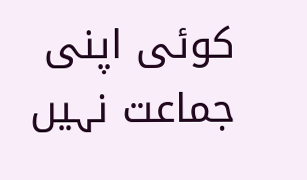کوئی اپنی جماعت نہیں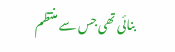بنائی تھی جس سے منتظم